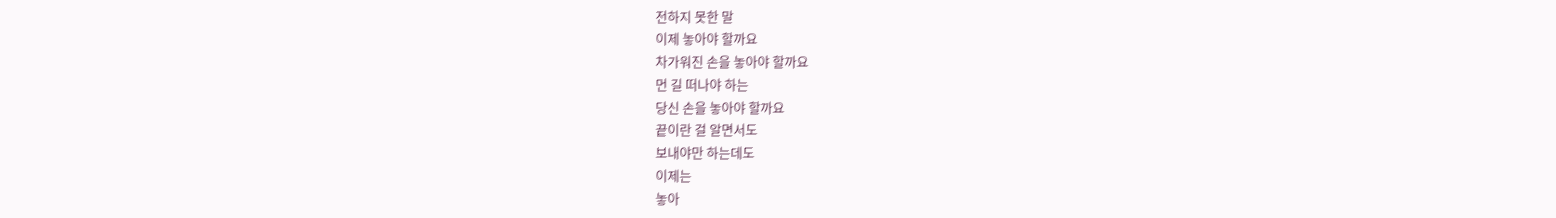전하지 못한 말
이제 놓아야 할까요
차가워진 손을 놓아야 할까요
먼 길 떠나야 하는
당신 손을 놓아야 할까요
끝이란 걸 알면서도
보내야만 하는데도
이제는
놓아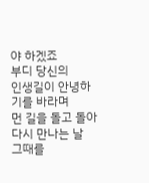야 하겠죠
부디 당신의
인생길이 안녕하기를 바라며
먼 길을 돌고 돌아
다시 만나는 날
그때를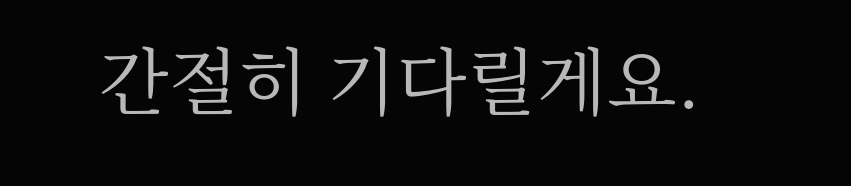간절히 기다릴게요.